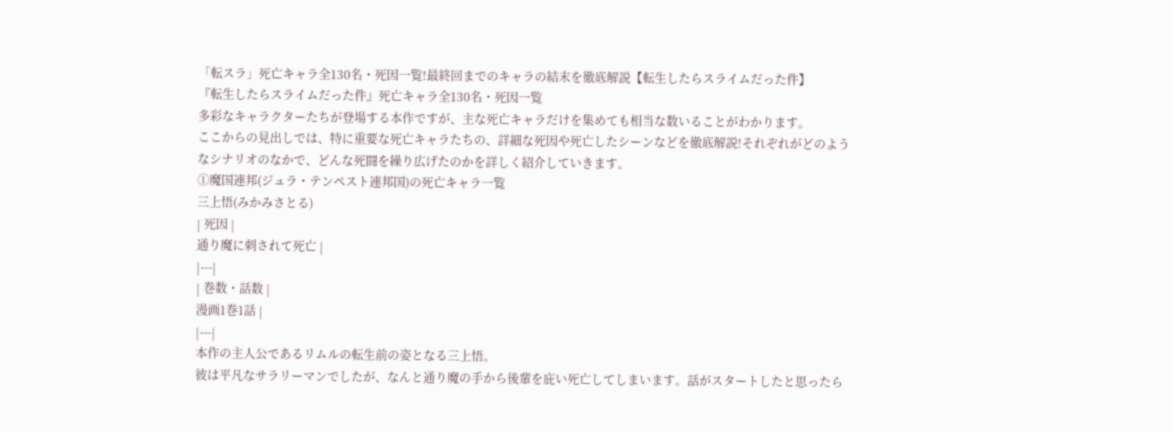「転スラ」死亡キャラ全130名・死因一覧!最終回までのキャラの結末を徹底解説【転生したらスライムだった件】
『転生したらスライムだった件』死亡キャラ全130名・死因一覧
多彩なキャラクターたちが登場する本作ですが、主な死亡キャラだけを集めても相当な数いることがわかります。
ここからの見出しでは、特に重要な死亡キャラたちの、詳細な死因や死亡したシーンなどを徹底解説!それぞれがどのようなシナリオのなかで、どんな死闘を繰り広げたのかを詳しく紹介していきます。
①魔国連邦(ジュラ・テンペスト連邦国)の死亡キャラ一覧
三上悟(みかみさとる)
| 死因 |
通り魔に刺されて死亡 |
|---|
| 巻数・話数 |
漫画1巻1話 |
|---|
本作の主人公であるリムルの転生前の姿となる三上悟。
彼は平凡なサラリーマンでしたが、なんと通り魔の手から後輩を庇い死亡してしまいます。話がスタートしたと思ったら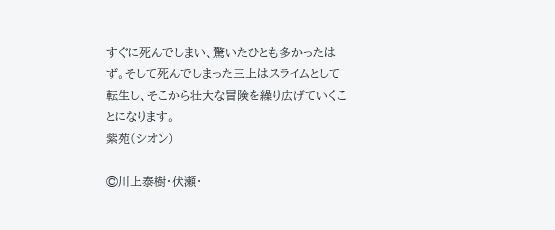すぐに死んでしまい、驚いたひとも多かったはず。そして死んでしまった三上はスライムとして転生し、そこから壮大な冒険を繰り広げていくことになります。
紫苑(シオン)

©川上泰樹・伏瀬・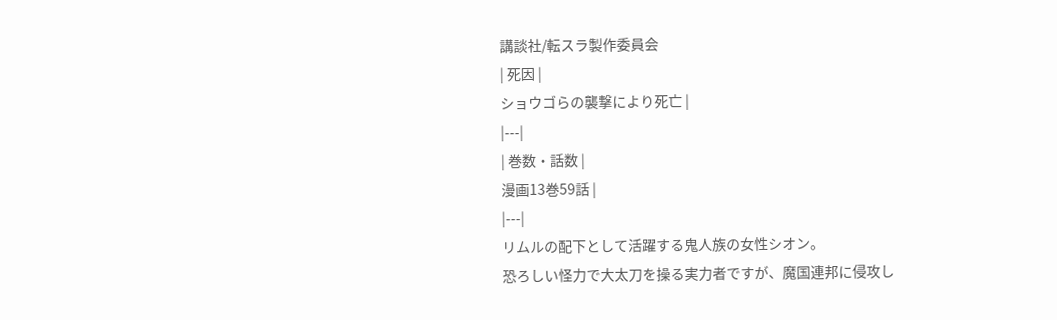講談社/転スラ製作委員会
| 死因 |
ショウゴらの襲撃により死亡 |
|---|
| 巻数・話数 |
漫画13巻59話 |
|---|
リムルの配下として活躍する鬼人族の女性シオン。
恐ろしい怪力で大太刀を操る実力者ですが、魔国連邦に侵攻し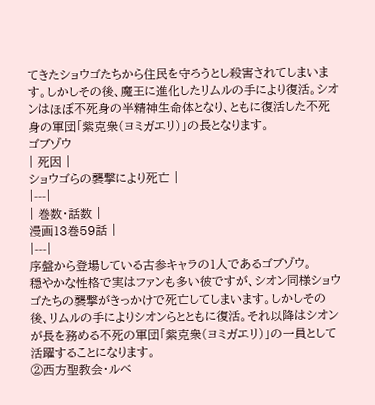てきたショウゴたちから住民を守ろうとし殺害されてしまいます。しかしその後、魔王に進化したリムルの手により復活。シオンはほぼ不死身の半精神生命体となり、ともに復活した不死身の軍団「紫克衆(ヨミガエリ)」の長となります。
ゴブゾウ
| 死因 |
ショウゴらの襲撃により死亡 |
|---|
| 巻数・話数 |
漫画13巻59話 |
|---|
序盤から登場している古参キャラの1人であるゴブゾウ。
穏やかな性格で実はファンも多い彼ですが、シオン同様ショウゴたちの襲撃がきっかけで死亡してしまいます。しかしその後、リムルの手によりシオンらとともに復活。それ以降はシオンが長を務める不死の軍団「紫克衆(ヨミガエリ)」の一員として活躍することになります。
②西方聖教会・ルベ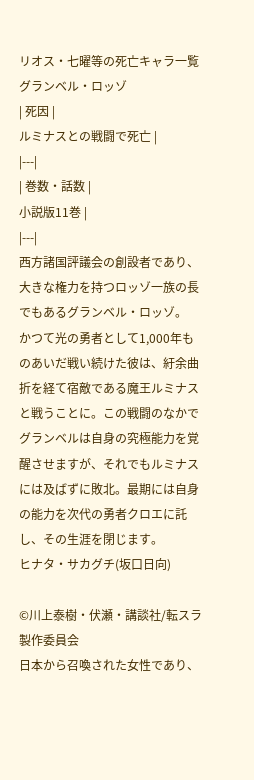リオス・七曜等の死亡キャラ一覧
グランベル・ロッゾ
| 死因 |
ルミナスとの戦闘で死亡 |
|---|
| 巻数・話数 |
小説版11巻 |
|---|
西方諸国評議会の創設者であり、大きな権力を持つロッゾ一族の長でもあるグランベル・ロッゾ。
かつて光の勇者として1,000年ものあいだ戦い続けた彼は、紆余曲折を経て宿敵である魔王ルミナスと戦うことに。この戦闘のなかでグランベルは自身の究極能力を覚醒させますが、それでもルミナスには及ばずに敗北。最期には自身の能力を次代の勇者クロエに託し、その生涯を閉じます。
ヒナタ・サカグチ(坂口日向)

©川上泰樹・伏瀬・講談社/転スラ製作委員会
日本から召喚された女性であり、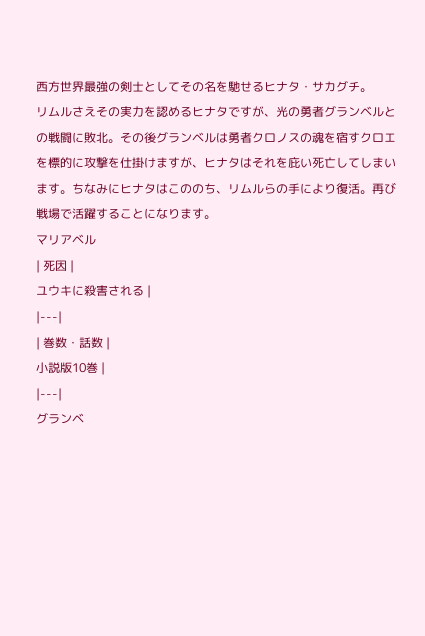西方世界最強の剣士としてその名を馳せるヒナタ・サカグチ。
リムルさえその実力を認めるヒナタですが、光の勇者グランベルとの戦闘に敗北。その後グランベルは勇者クロノスの魂を宿すクロエを標的に攻撃を仕掛けますが、ヒナタはそれを庇い死亡してしまいます。ちなみにヒナタはこののち、リムルらの手により復活。再び戦場で活躍することになります。
マリアベル
| 死因 |
ユウキに殺害される |
|---|
| 巻数・話数 |
小説版10巻 |
|---|
グランベ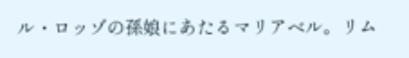ル・ロッゾの孫娘にあたるマリアベル。リム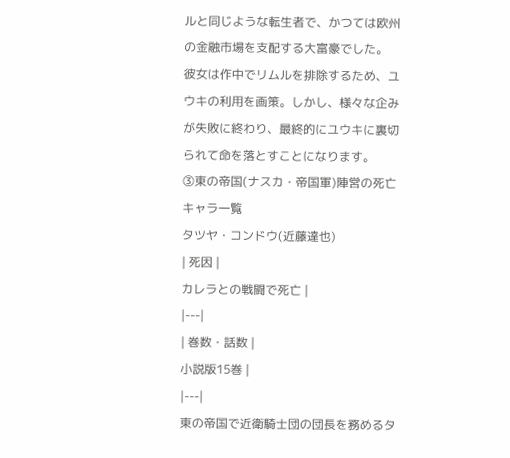ルと同じような転生者で、かつては欧州の金融市場を支配する大富豪でした。
彼女は作中でリムルを排除するため、ユウキの利用を画策。しかし、様々な企みが失敗に終わり、最終的にユウキに裏切られて命を落とすことになります。
③東の帝国(ナスカ・帝国軍)陣営の死亡キャラ一覧
タツヤ・コンドウ(近藤達也)
| 死因 |
カレラとの戦闘で死亡 |
|---|
| 巻数・話数 |
小説版15巻 |
|---|
東の帝国で近衛騎士団の団長を務めるタ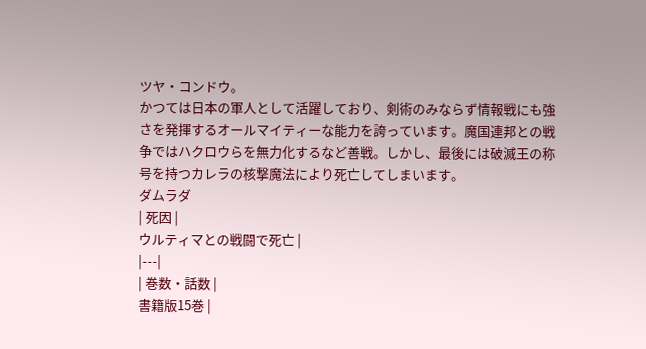ツヤ・コンドウ。
かつては日本の軍人として活躍しており、剣術のみならず情報戦にも強さを発揮するオールマイティーな能力を誇っています。魔国連邦との戦争ではハクロウらを無力化するなど善戦。しかし、最後には破滅王の称号を持つカレラの核撃魔法により死亡してしまいます。
ダムラダ
| 死因 |
ウルティマとの戦闘で死亡 |
|---|
| 巻数・話数 |
書籍版15巻 |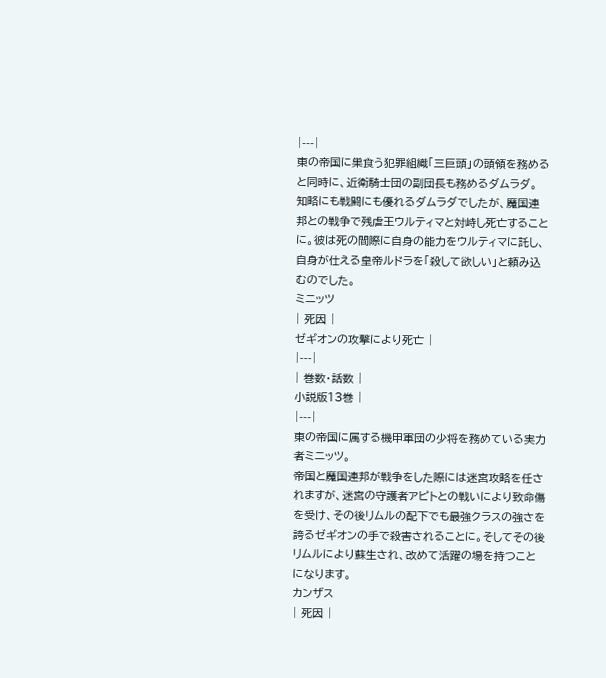|---|
東の帝国に巣食う犯罪組織「三巨頭」の頭領を務めると同時に、近衛騎士団の副団長も務めるダムラダ。
知略にも戦闘にも優れるダムラダでしたが、魔国連邦との戦争で残虐王ウルティマと対峙し死亡することに。彼は死の間際に自身の能力をウルティマに託し、自身が仕える皇帝ルドラを「殺して欲しい」と頼み込むのでした。
ミニッツ
| 死因 |
ゼギオンの攻撃により死亡 |
|---|
| 巻数・話数 |
小説版13巻 |
|---|
東の帝国に属する機甲軍団の少将を務めている実力者ミニッツ。
帝国と魔国連邦が戦争をした際には迷宮攻略を任されますが、迷宮の守護者アピトとの戦いにより致命傷を受け、その後リムルの配下でも最強クラスの強さを誇るゼギオンの手で殺害されることに。そしてその後リムルにより蘇生され、改めて活躍の場を持つことになります。
カンザス
| 死因 |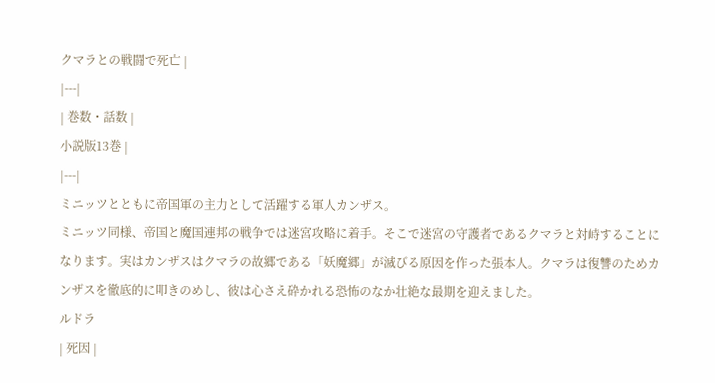クマラとの戦闘で死亡 |
|---|
| 巻数・話数 |
小説版13巻 |
|---|
ミニッツとともに帝国軍の主力として活躍する軍人カンザス。
ミニッツ同様、帝国と魔国連邦の戦争では迷宮攻略に着手。そこで迷宮の守護者であるクマラと対峙することになります。実はカンザスはクマラの故郷である「妖魔郷」が滅びる原因を作った張本人。クマラは復讐のためカンザスを徹底的に叩きのめし、彼は心さえ砕かれる恐怖のなか壮絶な最期を迎えました。
ルドラ
| 死因 |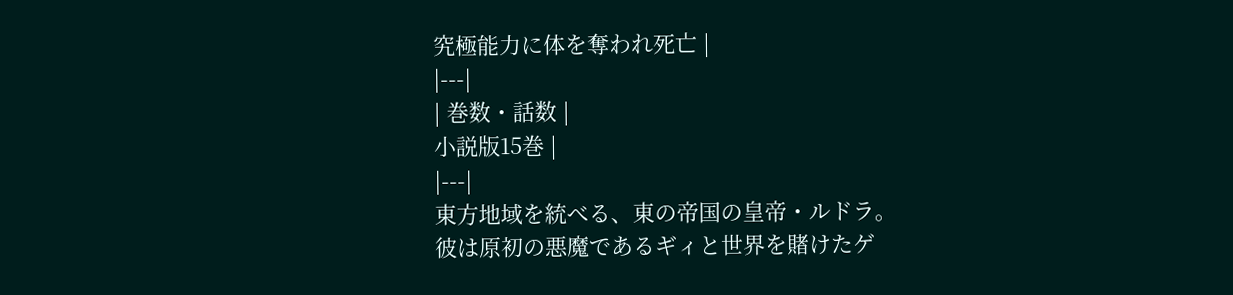究極能力に体を奪われ死亡 |
|---|
| 巻数・話数 |
小説版15巻 |
|---|
東方地域を統べる、東の帝国の皇帝・ルドラ。
彼は原初の悪魔であるギィと世界を賭けたゲ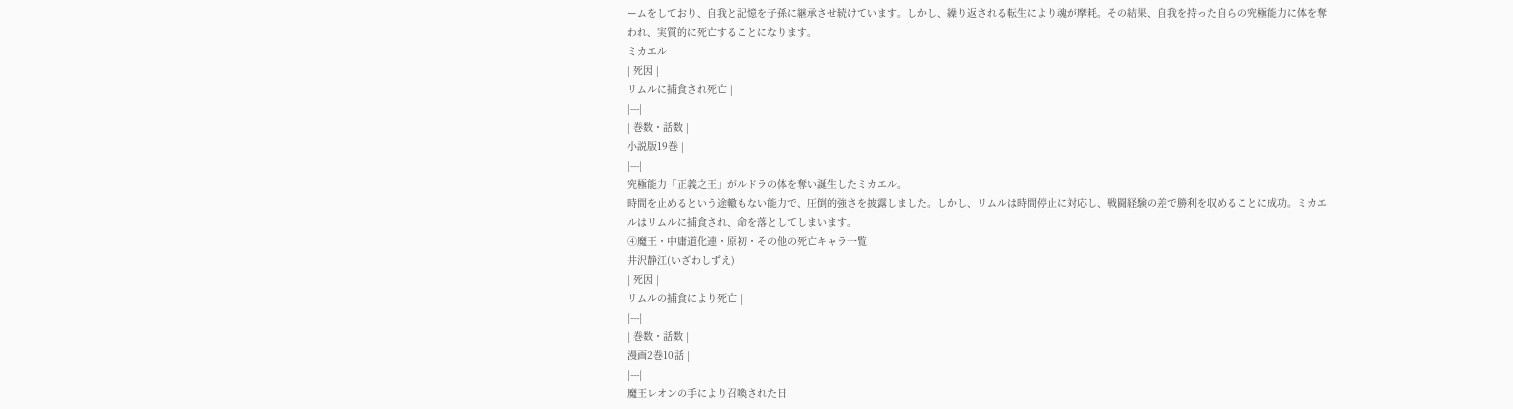ームをしており、自我と記憶を子孫に継承させ続けています。しかし、繰り返される転生により魂が摩耗。その結果、自我を持った自らの究極能力に体を奪われ、実質的に死亡することになります。
ミカエル
| 死因 |
リムルに捕食され死亡 |
|---|
| 巻数・話数 |
小説版19巻 |
|---|
究極能力「正義之王」がルドラの体を奪い誕生したミカエル。
時間を止めるという途轍もない能力で、圧倒的強さを披露しました。しかし、リムルは時間停止に対応し、戦闘経験の差で勝利を収めることに成功。ミカエルはリムルに捕食され、命を落としてしまいます。
④魔王・中庸道化連・原初・その他の死亡キャラ一覧
井沢静江(いざわしずえ)
| 死因 |
リムルの捕食により死亡 |
|---|
| 巻数・話数 |
漫画2巻10話 |
|---|
魔王レオンの手により召喚された日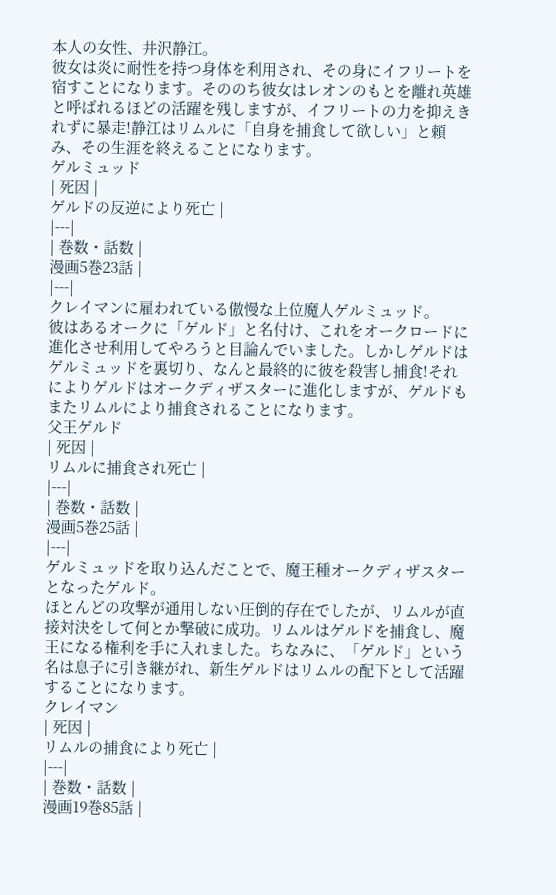本人の女性、井沢静江。
彼女は炎に耐性を持つ身体を利用され、その身にイフリートを宿すことになります。そののち彼女はレオンのもとを離れ英雄と呼ばれるほどの活躍を残しますが、イフリートの力を抑えきれずに暴走!静江はリムルに「自身を捕食して欲しい」と頼み、その生涯を終えることになります。
ゲルミュッド
| 死因 |
ゲルドの反逆により死亡 |
|---|
| 巻数・話数 |
漫画5巻23話 |
|---|
クレイマンに雇われている傲慢な上位魔人ゲルミュッド。
彼はあるオークに「ゲルド」と名付け、これをオークロードに進化させ利用してやろうと目論んでいました。しかしゲルドはゲルミュッドを裏切り、なんと最終的に彼を殺害し捕食!それによりゲルドはオークディザスターに進化しますが、ゲルドもまたリムルにより捕食されることになります。
父王ゲルド
| 死因 |
リムルに捕食され死亡 |
|---|
| 巻数・話数 |
漫画5巻25話 |
|---|
ゲルミュッドを取り込んだことで、魔王種オークディザスターとなったゲルド。
ほとんどの攻撃が通用しない圧倒的存在でしたが、リムルが直接対決をして何とか撃破に成功。リムルはゲルドを捕食し、魔王になる権利を手に入れました。ちなみに、「ゲルド」という名は息子に引き継がれ、新生ゲルドはリムルの配下として活躍することになります。
クレイマン
| 死因 |
リムルの捕食により死亡 |
|---|
| 巻数・話数 |
漫画19巻85話 |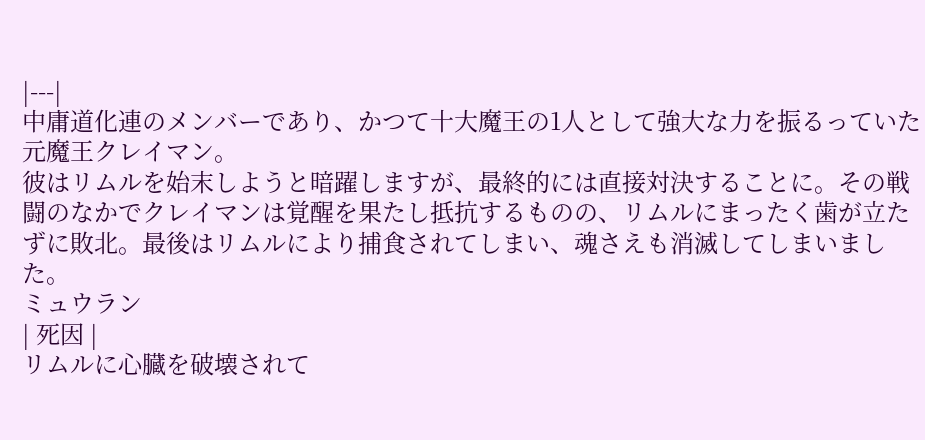|---|
中庸道化連のメンバーであり、かつて十大魔王の1人として強大な力を振るっていた元魔王クレイマン。
彼はリムルを始末しようと暗躍しますが、最終的には直接対決することに。その戦闘のなかでクレイマンは覚醒を果たし抵抗するものの、リムルにまったく歯が立たずに敗北。最後はリムルにより捕食されてしまい、魂さえも消滅してしまいました。
ミュウラン
| 死因 |
リムルに心臓を破壊されて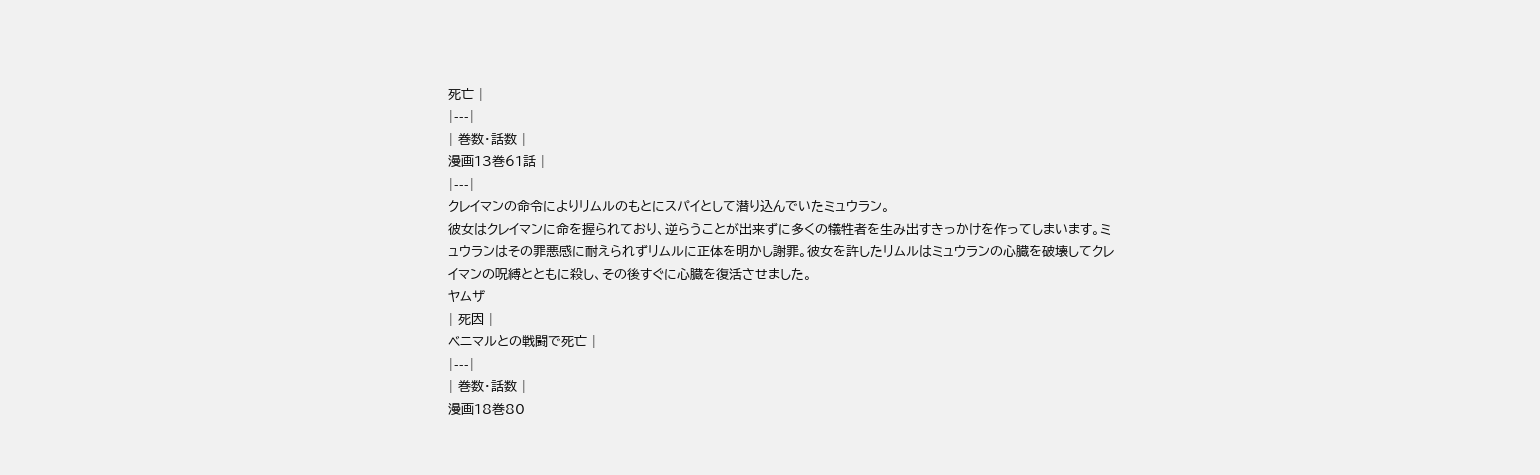死亡 |
|---|
| 巻数・話数 |
漫画13巻61話 |
|---|
クレイマンの命令によりリムルのもとにスパイとして潜り込んでいたミュウラン。
彼女はクレイマンに命を握られており、逆らうことが出来ずに多くの犠牲者を生み出すきっかけを作ってしまいます。ミュウランはその罪悪感に耐えられずリムルに正体を明かし謝罪。彼女を許したリムルはミュウランの心臓を破壊してクレイマンの呪縛とともに殺し、その後すぐに心臓を復活させました。
ヤムザ
| 死因 |
ベニマルとの戦闘で死亡 |
|---|
| 巻数・話数 |
漫画18巻80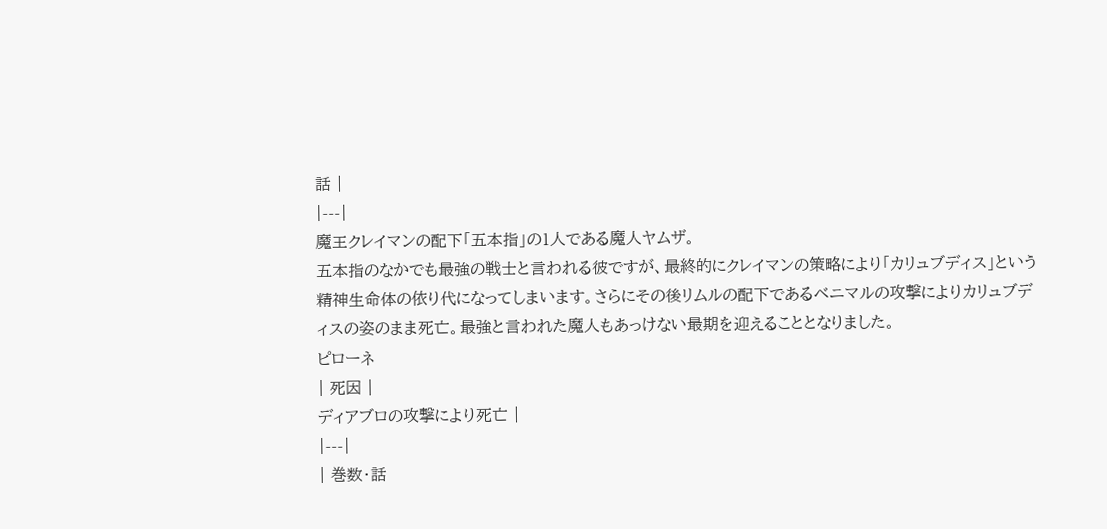話 |
|---|
魔王クレイマンの配下「五本指」の1人である魔人ヤムザ。
五本指のなかでも最強の戦士と言われる彼ですが、最終的にクレイマンの策略により「カリュブディス」という精神生命体の依り代になってしまいます。さらにその後リムルの配下であるベニマルの攻撃によりカリュブディスの姿のまま死亡。最強と言われた魔人もあっけない最期を迎えることとなりました。
ピローネ
| 死因 |
ディアブロの攻撃により死亡 |
|---|
| 巻数・話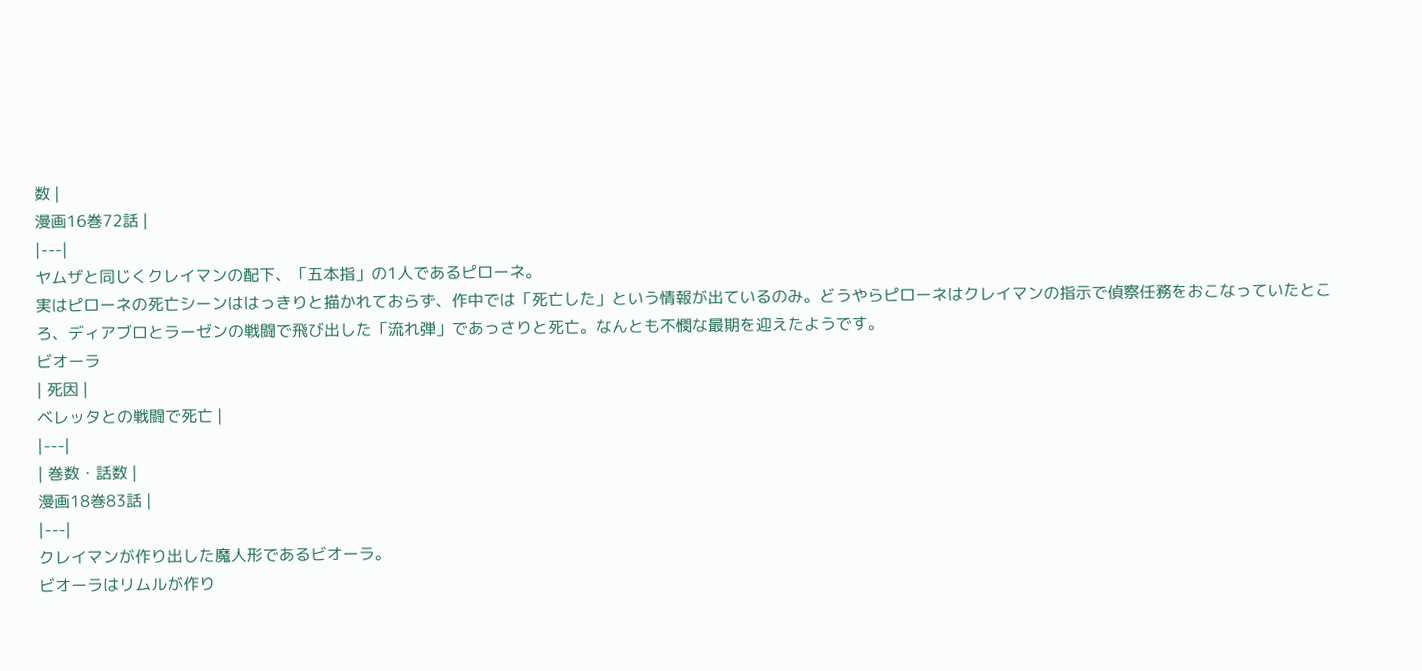数 |
漫画16巻72話 |
|---|
ヤムザと同じくクレイマンの配下、「五本指」の1人であるピローネ。
実はピローネの死亡シーンははっきりと描かれておらず、作中では「死亡した」という情報が出ているのみ。どうやらピローネはクレイマンの指示で偵察任務をおこなっていたところ、ディアブロとラーゼンの戦闘で飛び出した「流れ弾」であっさりと死亡。なんとも不憫な最期を迎えたようです。
ビオーラ
| 死因 |
ベレッタとの戦闘で死亡 |
|---|
| 巻数・話数 |
漫画18巻83話 |
|---|
クレイマンが作り出した魔人形であるビオーラ。
ビオーラはリムルが作り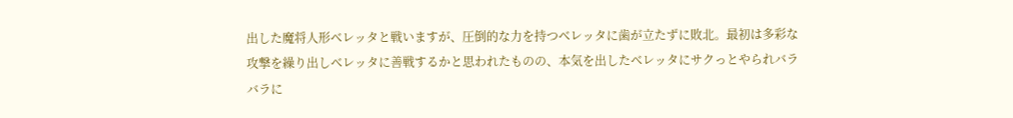出した魔将人形ベレッタと戦いますが、圧倒的な力を持つベレッタに歯が立たずに敗北。最初は多彩な攻撃を繰り出しベレッタに善戦するかと思われたものの、本気を出したベレッタにサクっとやられバラバラに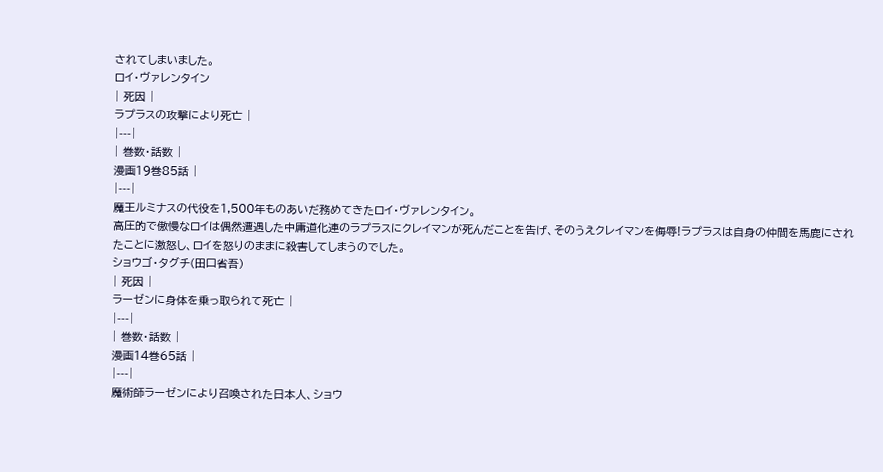されてしまいました。
ロイ・ヴァレンタイン
| 死因 |
ラプラスの攻撃により死亡 |
|---|
| 巻数・話数 |
漫画19巻85話 |
|---|
魔王ルミナスの代役を1,500年ものあいだ務めてきたロイ・ヴァレンタイン。
高圧的で傲慢なロイは偶然遭遇した中庸道化連のラプラスにクレイマンが死んだことを告げ、そのうえクレイマンを侮辱!ラプラスは自身の仲間を馬鹿にされたことに激怒し、ロイを怒りのままに殺害してしまうのでした。
ショウゴ・タグチ(田口省吾)
| 死因 |
ラーゼンに身体を乗っ取られて死亡 |
|---|
| 巻数・話数 |
漫画14巻65話 |
|---|
魔術師ラーゼンにより召喚された日本人、ショウ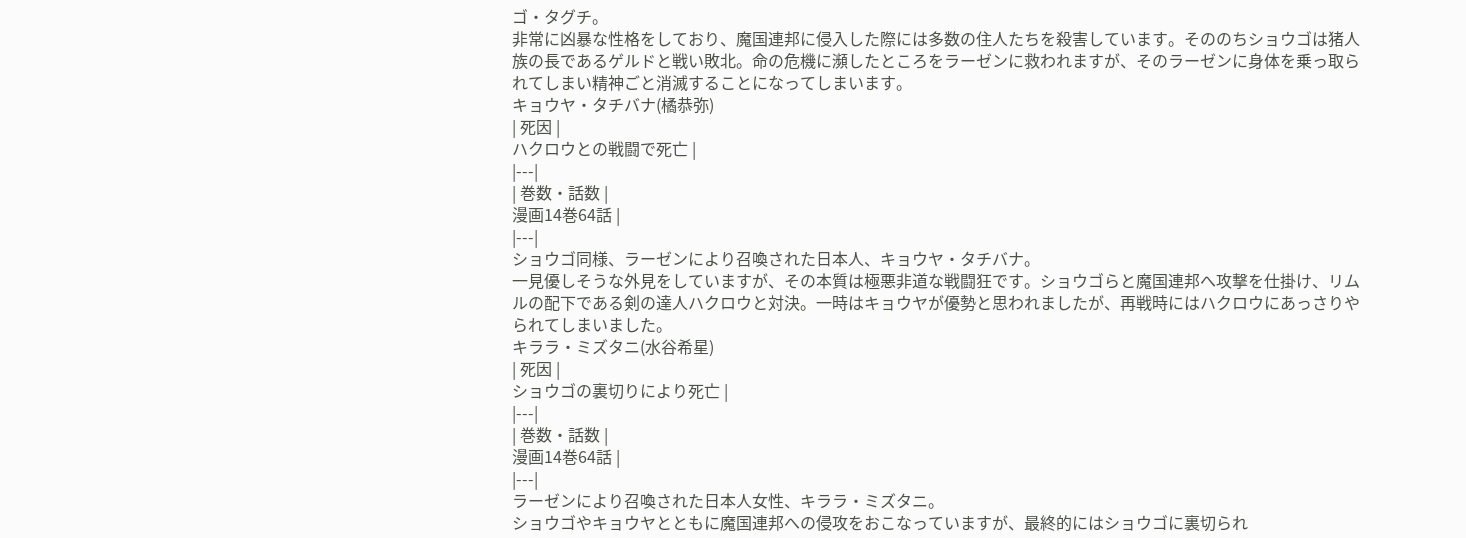ゴ・タグチ。
非常に凶暴な性格をしており、魔国連邦に侵入した際には多数の住人たちを殺害しています。そののちショウゴは猪人族の長であるゲルドと戦い敗北。命の危機に瀕したところをラーゼンに救われますが、そのラーゼンに身体を乗っ取られてしまい精神ごと消滅することになってしまいます。
キョウヤ・タチバナ(橘恭弥)
| 死因 |
ハクロウとの戦闘で死亡 |
|---|
| 巻数・話数 |
漫画14巻64話 |
|---|
ショウゴ同様、ラーゼンにより召喚された日本人、キョウヤ・タチバナ。
一見優しそうな外見をしていますが、その本質は極悪非道な戦闘狂です。ショウゴらと魔国連邦へ攻撃を仕掛け、リムルの配下である剣の達人ハクロウと対決。一時はキョウヤが優勢と思われましたが、再戦時にはハクロウにあっさりやられてしまいました。
キララ・ミズタニ(水谷希星)
| 死因 |
ショウゴの裏切りにより死亡 |
|---|
| 巻数・話数 |
漫画14巻64話 |
|---|
ラーゼンにより召喚された日本人女性、キララ・ミズタニ。
ショウゴやキョウヤとともに魔国連邦への侵攻をおこなっていますが、最終的にはショウゴに裏切られ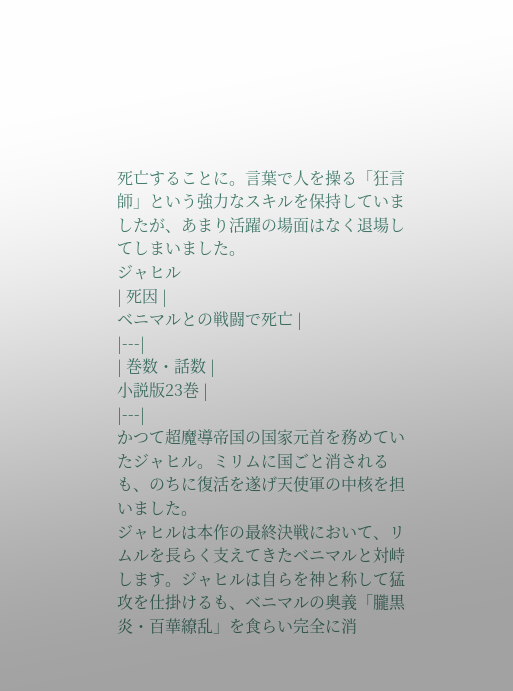死亡することに。言葉で人を操る「狂言師」という強力なスキルを保持していましたが、あまり活躍の場面はなく退場してしまいました。
ジャヒル
| 死因 |
ベニマルとの戦闘で死亡 |
|---|
| 巻数・話数 |
小説版23巻 |
|---|
かつて超魔導帝国の国家元首を務めていたジャヒル。ミリムに国ごと消されるも、のちに復活を遂げ天使軍の中核を担いました。
ジャヒルは本作の最終決戦において、リムルを長らく支えてきたベニマルと対峙します。ジャヒルは自らを神と称して猛攻を仕掛けるも、ベニマルの奥義「朧黒炎・百華繚乱」を食らい完全に消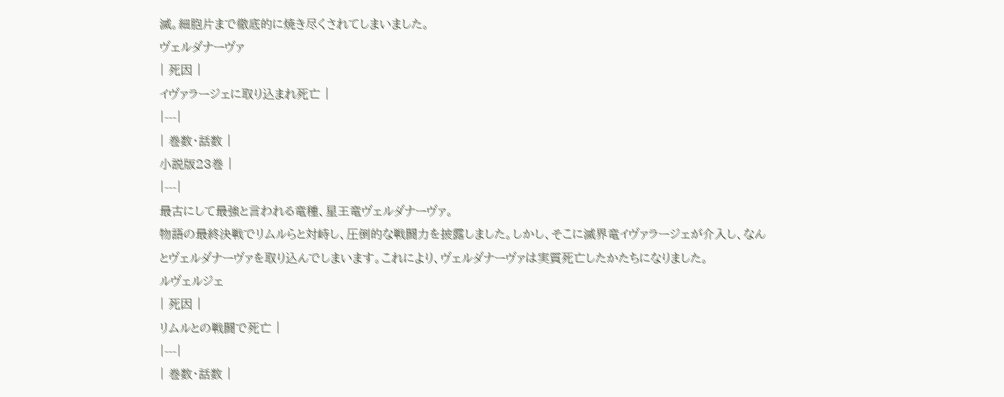滅。細胞片まで徹底的に焼き尽くされてしまいました。
ヴェルダナーヴァ
| 死因 |
イヴァラージェに取り込まれ死亡 |
|---|
| 巻数・話数 |
小説版23巻 |
|---|
最古にして最強と言われる竜種、星王竜ヴェルダナーヴァ。
物語の最終決戦でリムルらと対峙し、圧倒的な戦闘力を披露しました。しかし、そこに滅界竜イヴァラージェが介入し、なんとヴェルダナーヴァを取り込んでしまいます。これにより、ヴェルダナーヴァは実質死亡したかたちになりました。
ルヴェルジェ
| 死因 |
リムルとの戦闘で死亡 |
|---|
| 巻数・話数 |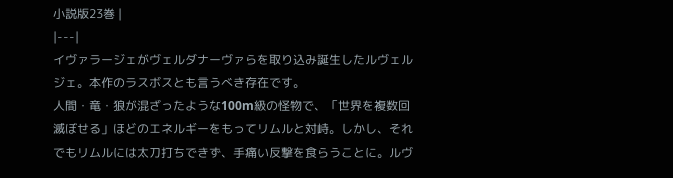小説版23巻 |
|---|
イヴァラージェがヴェルダナーヴァらを取り込み誕生したルヴェルジェ。本作のラスボスとも言うべき存在です。
人間・竜・狼が混ざったような100m級の怪物で、「世界を複数回滅ぼせる」ほどのエネルギーをもってリムルと対峙。しかし、それでもリムルには太刀打ちできず、手痛い反撃を食らうことに。ルヴ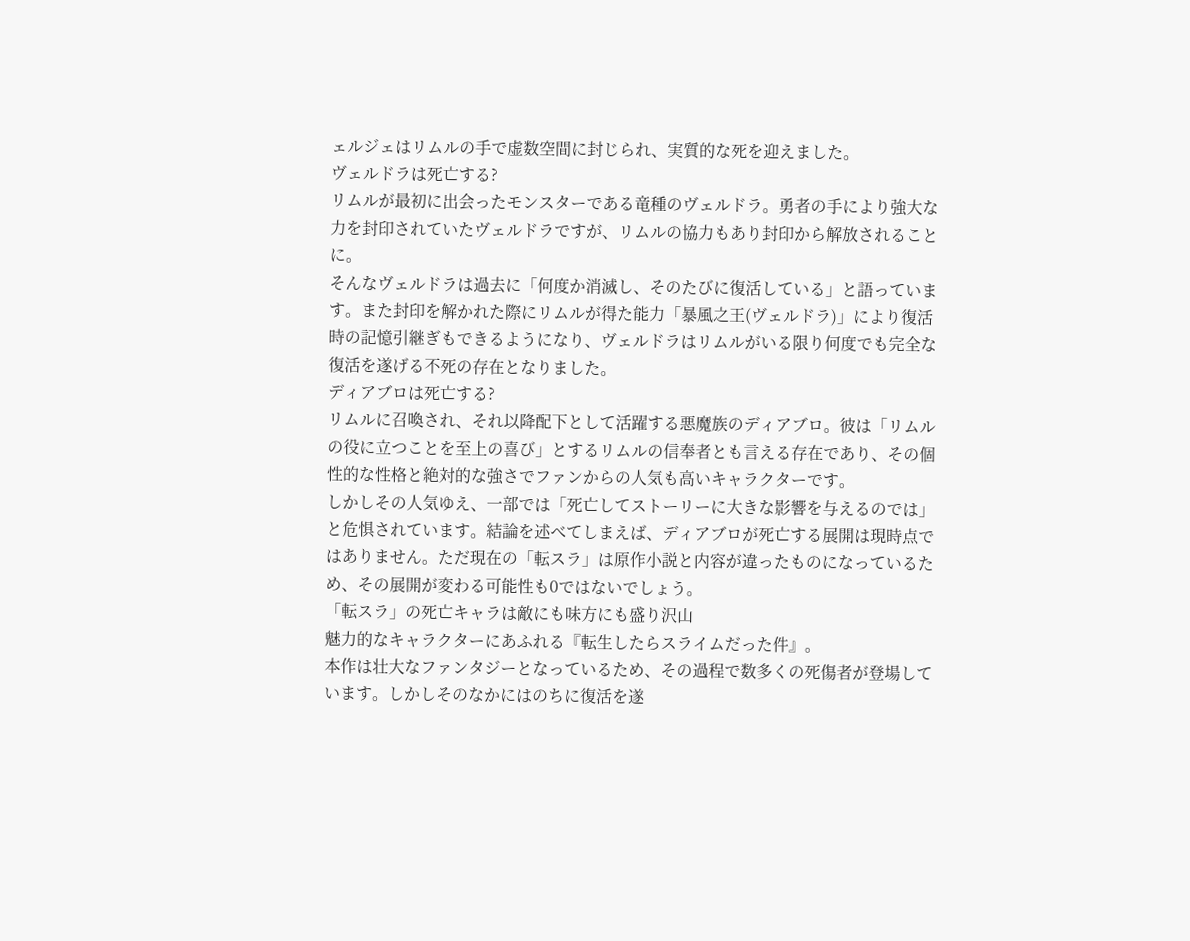ェルジェはリムルの手で虚数空間に封じられ、実質的な死を迎えました。
ヴェルドラは死亡する?
リムルが最初に出会ったモンスターである竜種のヴェルドラ。勇者の手により強大な力を封印されていたヴェルドラですが、リムルの協力もあり封印から解放されることに。
そんなヴェルドラは過去に「何度か消滅し、そのたびに復活している」と語っています。また封印を解かれた際にリムルが得た能力「暴風之王(ヴェルドラ)」により復活時の記憶引継ぎもできるようになり、ヴェルドラはリムルがいる限り何度でも完全な復活を遂げる不死の存在となりました。
ディアブロは死亡する?
リムルに召喚され、それ以降配下として活躍する悪魔族のディアブロ。彼は「リムルの役に立つことを至上の喜び」とするリムルの信奉者とも言える存在であり、その個性的な性格と絶対的な強さでファンからの人気も高いキャラクターです。
しかしその人気ゆえ、一部では「死亡してストーリーに大きな影響を与えるのでは」と危惧されています。結論を述べてしまえば、ディアブロが死亡する展開は現時点ではありません。ただ現在の「転スラ」は原作小説と内容が違ったものになっているため、その展開が変わる可能性も0ではないでしょう。
「転スラ」の死亡キャラは敵にも味方にも盛り沢山
魅力的なキャラクターにあふれる『転生したらスライムだった件』。
本作は壮大なファンタジーとなっているため、その過程で数多くの死傷者が登場しています。しかしそのなかにはのちに復活を遂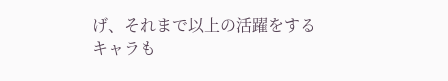げ、それまで以上の活躍をするキャラも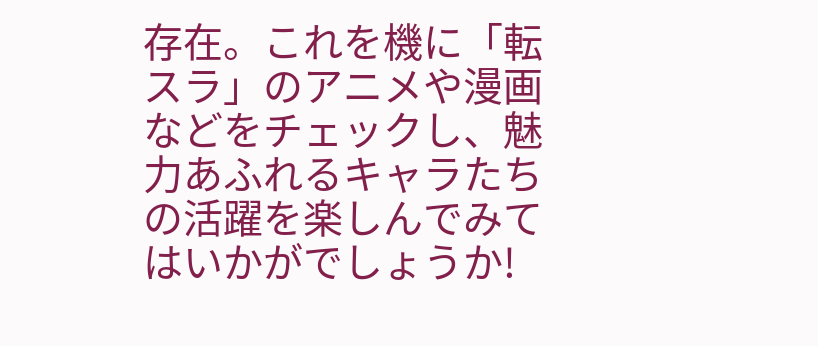存在。これを機に「転スラ」のアニメや漫画などをチェックし、魅力あふれるキャラたちの活躍を楽しんでみてはいかがでしょうか!